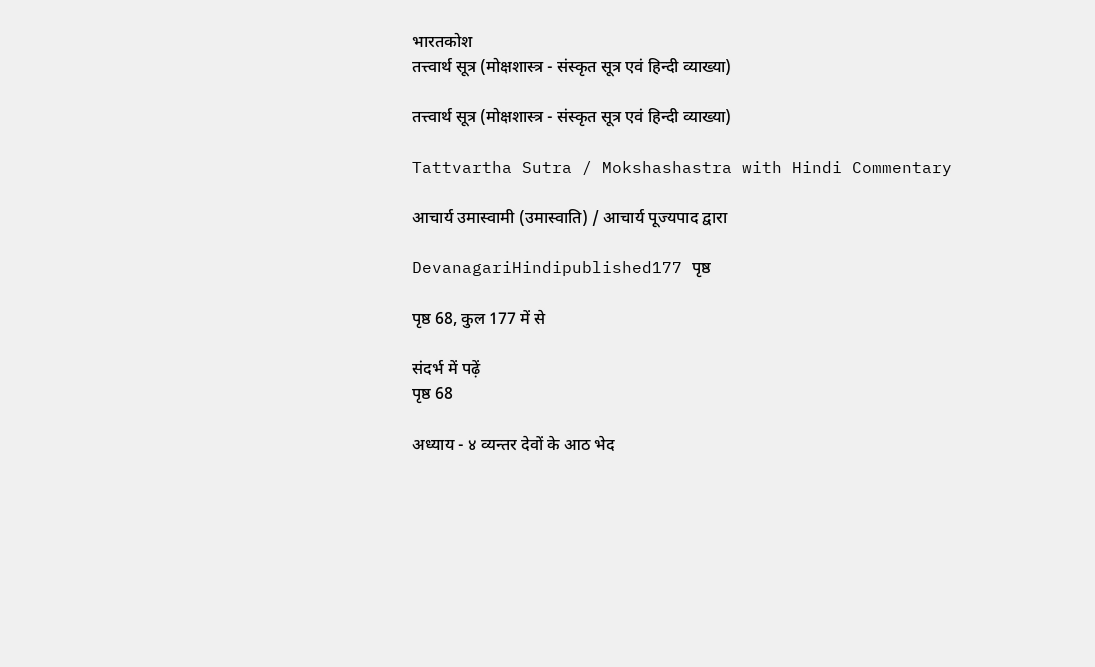भारतकोश
तत्त्वार्थ सूत्र (मोक्षशास्त्र - संस्कृत सूत्र एवं हिन्दी व्याख्या)

तत्त्वार्थ सूत्र (मोक्षशास्त्र - संस्कृत सूत्र एवं हिन्दी व्याख्या)

Tattvartha Sutra / Mokshashastra with Hindi Commentary

आचार्य उमास्वामी (उमास्वाति) / आचार्य पूज्यपाद द्वारा

DevanagariHindipublished177 पृष्ठ

पृष्ठ 68, कुल 177 में से

संदर्भ में पढ़ें
पृष्ठ 68

अध्याय - ४ व्यन्तर देवों के आठ भेद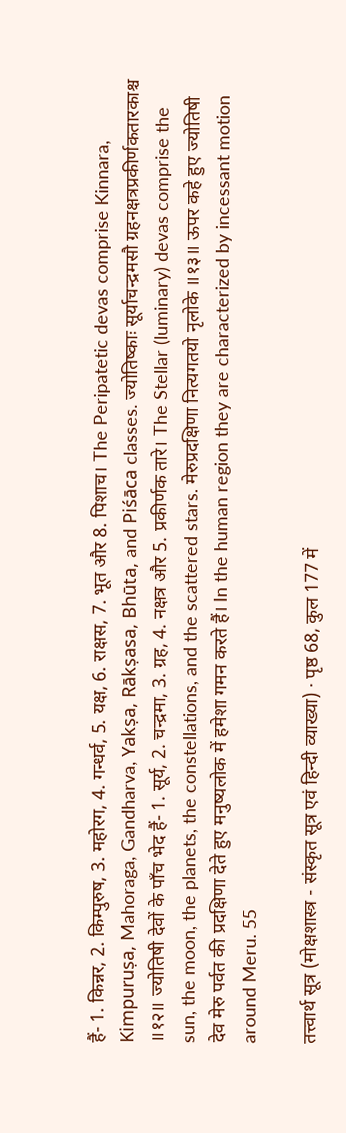हैं- 1. किन्नर, 2. किम्पुरुष, 3. महोरग, 4. गन्धर्व, 5. यक्ष, 6. राक्षस, 7. भूत और 8. पिशाच। The Peripatetic devas comprise Kinnara, Kimpuruṣa, Mahoraga, Gandharva, Yakṣa, Rākṣasa, Bhūta, and Piśāca classes. ज्योतिष्काः सूर्याचन्द्रमसौ ग्रहनक्षत्रप्रकीर्णकतारकाश्च ॥१२॥ ज्योतिषी देवों के पाँच भेद हैं- 1. सूर्य, 2. चन्द्रमा, 3. ग्रह, 4. नक्षत्र और 5. प्रकीर्णक तारे। The Stellar (luminary) devas comprise the sun, the moon, the planets, the constellations, and the scattered stars. मेरुप्रदक्षिणा नित्यगतयो नृलोके ॥१३॥ ऊपर कहे हुए ज्योतिषी देव मेरु पर्वत की प्रदक्षिणा देते हुए मनुष्यलोक में हमेशा गमन करते हैं। In the human region they are characterized by incessant motion around Meru. 55

तत्त्वार्थ सूत्र (मोक्षशास्त्र - संस्कृत सूत्र एवं हिन्दी व्याख्या) · पृष्ठ 68, कुल 177 में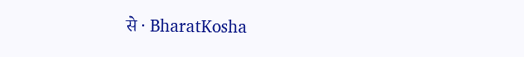से · BharatKosha